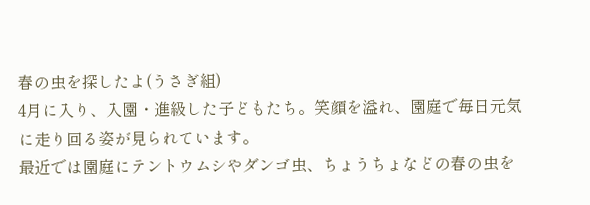春の虫を探したよ(うさぎ組)
4月に入り、入園・進級した子どもたち。笑顔を溢れ、園庭で毎日元気に走り回る姿が見られています。
最近では園庭にテントウムシやダンゴ虫、ちょうちょなどの春の虫を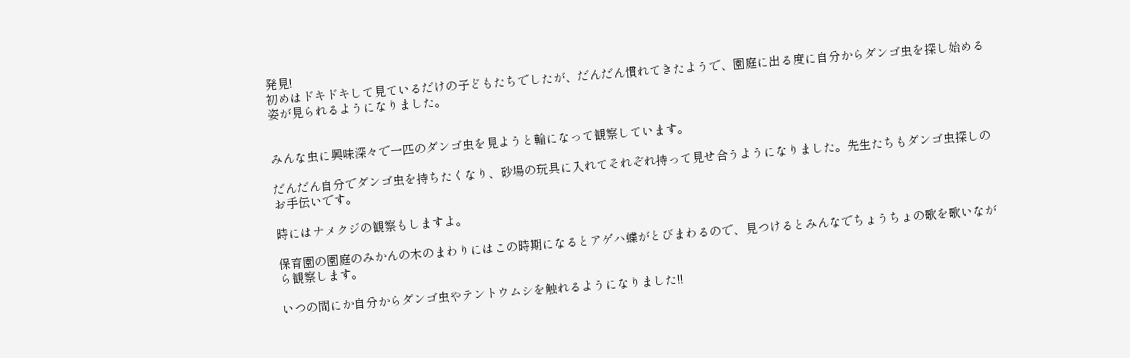発見!
初めはドキドキして見ているだけの子どもたちでしたが、だんだん慣れてきたようで、園庭に出る度に自分からダンゴ虫を探し始める姿が見られるようになりました。


みんな虫に興味深々で一匹のダンゴ虫を見ようと輪になって観察しています。

だんだん自分でダンゴ虫を持ちたくなり、砂場の玩具に入れてそれぞれ持って見せ合うようになりました。先生たちもダンゴ虫探しのお手伝いです。

時にはナメクジの観察もしますよ。

保育園の園庭のみかんの木のまわりにはこの時期になるとアゲハ蝶がとびまわるので、見つけるとみんなでちょうちょの歌を歌いながら観察します。

いつの間にか自分からダンゴ虫やテントウムシを触れるようになりました!!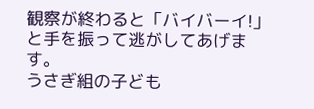観察が終わると「バイバーイ!」と手を振って逃がしてあげます。
うさぎ組の子ども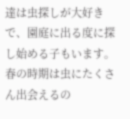達は虫探しが大好きで、園庭に出る度に探し始める子もいます。春の時期は虫にたくさん出会えるの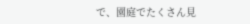で、園庭でたくさん見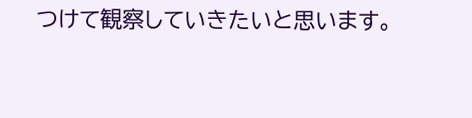つけて観察していきたいと思います。